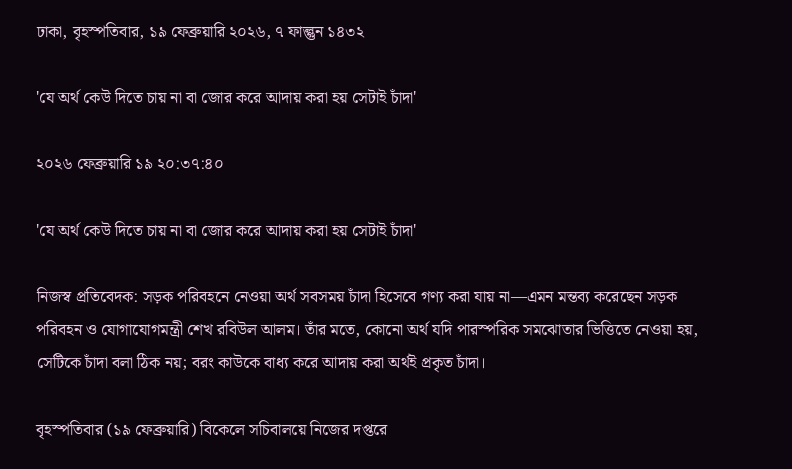ঢাকা, বৃহস্পতিবার, ১৯ ফেব্রুয়ারি ২০২৬, ৭ ফাল্গুন ১৪৩২

'যে অর্থ কেউ দিতে চায় না বা জোর করে আদায় করা হয় সেটাই চাঁদা'

২০২৬ ফেব্রুয়ারি ১৯ ২০:৩৭:৪০

'যে অর্থ কেউ দিতে চায় না বা জোর করে আদায় করা হয় সেটাই চাঁদা'

নিজস্ব প্রতিবেদক: সড়ক পরিবহনে নেওয়া অর্থ সবসময় চাঁদা হিসেবে গণ্য করা যায় না—এমন মন্তব্য করেছেন সড়ক পরিবহন ও যোগাযোগমন্ত্রী শেখ রবিউল আলম। তাঁর মতে, কোনো অর্থ যদি পারস্পরিক সমঝোতার ভিত্তিতে নেওয়া হয়, সেটিকে চাঁদা বলা ঠিক নয়; বরং কাউকে বাধ্য করে আদায় করা অর্থই প্রকৃত চাঁদা।

বৃহস্পতিবার (১৯ ফেব্রুয়ারি) বিকেলে সচিবালয়ে নিজের দপ্তরে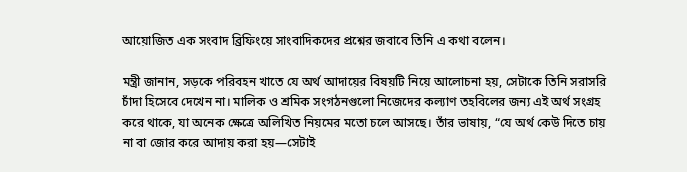আয়োজিত এক সংবাদ ব্রিফিংয়ে সাংবাদিকদের প্রশ্নের জবাবে তিনি এ কথা বলেন।

মন্ত্রী জানান, সড়কে পরিবহন খাতে যে অর্থ আদায়ের বিষয়টি নিয়ে আলোচনা হয়, সেটাকে তিনি সরাসরি চাঁদা হিসেবে দেখেন না। মালিক ও শ্রমিক সংগঠনগুলো নিজেদের কল্যাণ তহবিলের জন্য এই অর্থ সংগ্রহ করে থাকে, যা অনেক ক্ষেত্রে অলিখিত নিয়মের মতো চলে আসছে। তাঁর ভাষায়, “যে অর্থ কেউ দিতে চায় না বা জোর করে আদায় করা হয়—সেটাই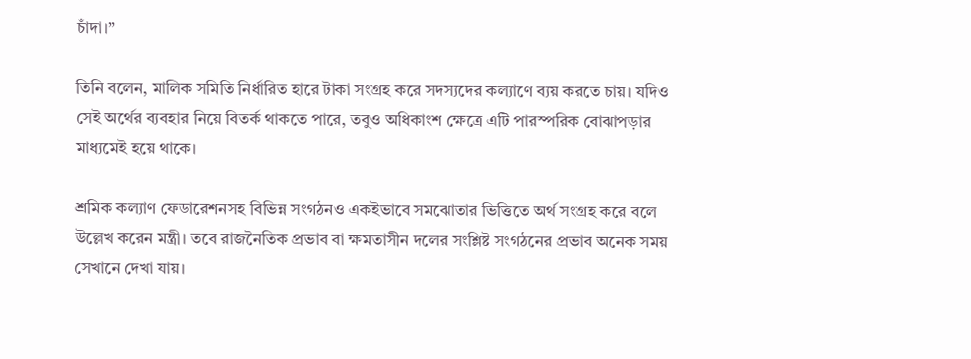চাঁদা।”

তিনি বলেন, মালিক সমিতি নির্ধারিত হারে টাকা সংগ্রহ করে সদস্যদের কল্যাণে ব্যয় করতে চায়। যদিও সেই অর্থের ব্যবহার নিয়ে বিতর্ক থাকতে পারে, তবুও অধিকাংশ ক্ষেত্রে এটি পারস্পরিক বোঝাপড়ার মাধ্যমেই হয়ে থাকে।

শ্রমিক কল্যাণ ফেডারেশনসহ বিভিন্ন সংগঠনও একইভাবে সমঝোতার ভিত্তিতে অর্থ সংগ্রহ করে বলে উল্লেখ করেন মন্ত্রী। তবে রাজনৈতিক প্রভাব বা ক্ষমতাসীন দলের সংশ্লিষ্ট সংগঠনের প্রভাব অনেক সময় সেখানে দেখা যায়।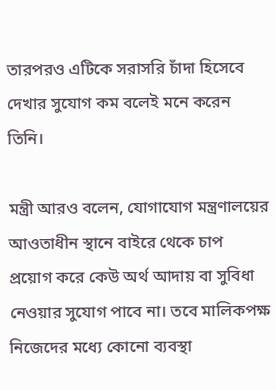তারপরও এটিকে সরাসরি চাঁদা হিসেবে দেখার সুযোগ কম বলেই মনে করেন তিনি।

মন্ত্রী আরও বলেন, যোগাযোগ মন্ত্রণালয়ের আওতাধীন স্থানে বাইরে থেকে চাপ প্রয়োগ করে কেউ অর্থ আদায় বা সুবিধা নেওয়ার সুযোগ পাবে না। তবে মালিকপক্ষ নিজেদের মধ্যে কোনো ব্যবস্থা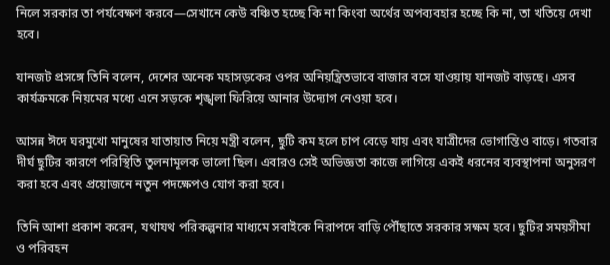নিলে সরকার তা পর্যবেক্ষণ করবে—সেখানে কেউ বঞ্চিত হচ্ছে কি না কিংবা অর্থের অপব্যবহার হচ্ছে কি না, তা খতিয়ে দেখা হবে।

যানজট প্রসঙ্গে তিনি বলেন, দেশের অনেক মহাসড়কের ওপর অনিয়ন্ত্রিতভাবে বাজার বসে যাওয়ায় যানজট বাড়ছে। এসব কার্যক্রমকে নিয়মের মধ্যে এনে সড়কে শৃঙ্খলা ফিরিয়ে আনার উদ্যোগ নেওয়া হবে।

আসন্ন ঈদে ঘরমুখো মানুষের যাতায়াত নিয়ে মন্ত্রী বলেন, ছুটি কম হলে চাপ বেড়ে যায় এবং যাত্রীদের ভোগান্তিও বাড়ে। গতবার দীর্ঘ ছুটির কারণে পরিস্থিতি তুলনামূলক ভালো ছিল। এবারও সেই অভিজ্ঞতা কাজে লাগিয়ে একই ধরনের ব্যবস্থাপনা অনুসরণ করা হবে এবং প্রয়োজনে নতুন পদক্ষেপও যোগ করা হবে।

তিনি আশা প্রকাশ করেন, যথাযথ পরিকল্পনার মাধ্যমে সবাইকে নিরাপদে বাড়ি পৌঁছাতে সরকার সক্ষম হবে। ছুটির সময়সীমা ও পরিবহন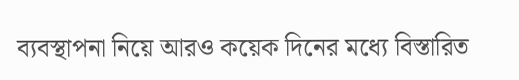ব্যবস্থাপনা নিয়ে আরও কয়েক দিনের মধ্যে বিস্তারিত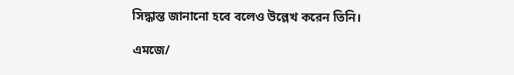সিদ্ধান্ত জানানো হবে বলেও উল্লেখ করেন তিনি।

এমজে/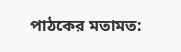পাঠকের মতামত: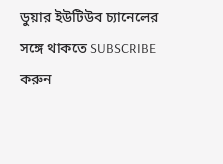ডুয়ার ইউটিউব চ্যানেলের সঙ্গে থাকতে SUBSCRIBE করুন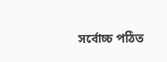সর্বোচ্চ পঠিত